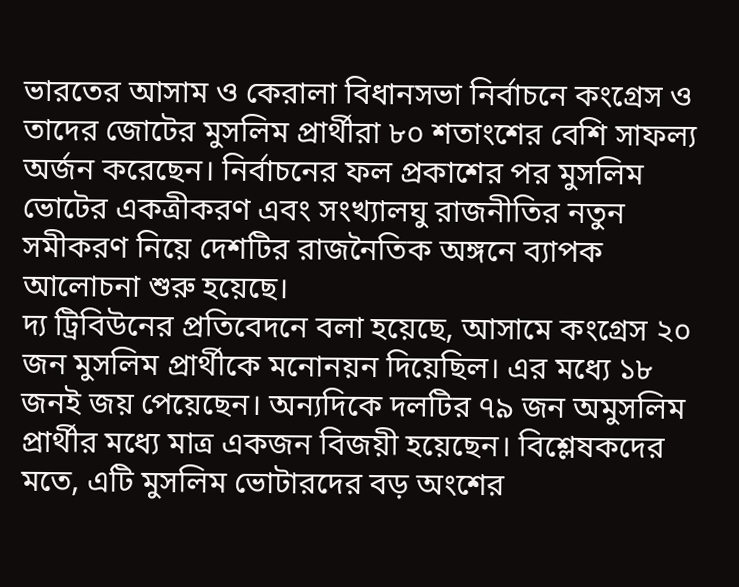ভারতের আসাম ও কেরালা বিধানসভা নির্বাচনে কংগ্রেস ও তাদের জোটের মুসলিম প্রার্থীরা ৮০ শতাংশের বেশি সাফল্য অর্জন করেছেন। নির্বাচনের ফল প্রকাশের পর মুসলিম ভোটের একত্রীকরণ এবং সংখ্যালঘু রাজনীতির নতুন সমীকরণ নিয়ে দেশটির রাজনৈতিক অঙ্গনে ব্যাপক আলোচনা শুরু হয়েছে।
দ্য ট্রিবিউনের প্রতিবেদনে বলা হয়েছে, আসামে কংগ্রেস ২০ জন মুসলিম প্রার্থীকে মনোনয়ন দিয়েছিল। এর মধ্যে ১৮ জনই জয় পেয়েছেন। অন্যদিকে দলটির ৭৯ জন অমুসলিম প্রার্থীর মধ্যে মাত্র একজন বিজয়ী হয়েছেন। বিশ্লেষকদের মতে, এটি মুসলিম ভোটারদের বড় অংশের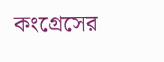কংগ্রেসের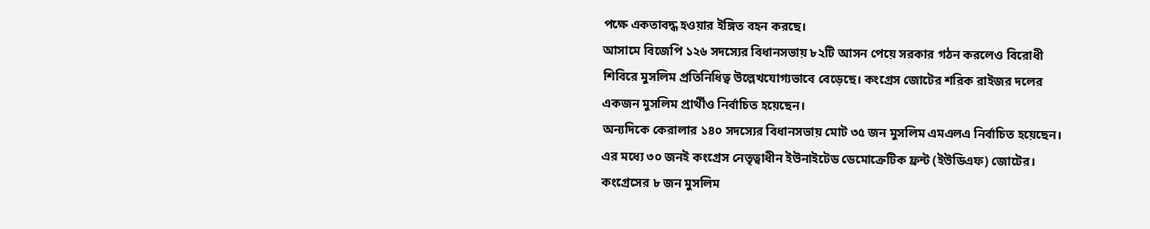পক্ষে একতাবদ্ধ হওয়ার ইঙ্গিত বহন করছে।
আসামে বিজেপি ১২৬ সদস্যের বিধানসভায় ৮২টি আসন পেয়ে সরকার গঠন করলেও বিরোধী শিবিরে মুসলিম প্রতিনিধিত্ব উল্লেখযোগ্যভাবে বেড়েছে। কংগ্রেস জোটের শরিক রাইজর দলের একজন মুসলিম প্রার্থীও নির্বাচিত হয়েছেন।
অন্যদিকে কেরালার ১৪০ সদস্যের বিধানসভায় মোট ৩৫ জন মুসলিম এমএলএ নির্বাচিত হয়েছেন। এর মধ্যে ৩০ জনই কংগ্রেস নেতৃত্বাধীন ইউনাইটেড ডেমোক্রেটিক ফ্রন্ট (ইউডিএফ) জোটের। কংগ্রেসের ৮ জন মুসলিম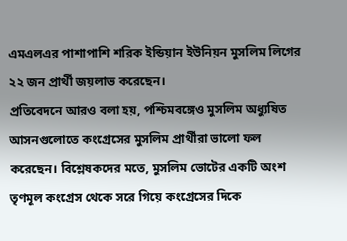এমএলএর পাশাপাশি শরিক ইন্ডিয়ান ইউনিয়ন মুসলিম লিগের ২২ জন প্রার্থী জয়লাভ করেছেন।
প্রতিবেদনে আরও বলা হয়, পশ্চিমবঙ্গেও মুসলিম অধ্যুষিত আসনগুলোতে কংগ্রেসের মুসলিম প্রার্থীরা ভালো ফল করেছেন। বিশ্লেষকদের মতে, মুসলিম ভোটের একটি অংশ তৃণমূল কংগ্রেস থেকে সরে গিয়ে কংগ্রেসের দিকে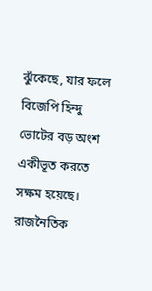ঝুঁকেছে, যার ফলে বিজেপি হিন্দু ভোটের বড় অংশ একীভূত করতে সক্ষম হয়েছে।
রাজনৈতিক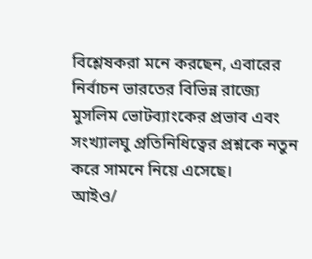বিশ্লেষকরা মনে করছেন, এবারের নির্বাচন ভারতের বিভিন্ন রাজ্যে মুসলিম ভোটব্যাংকের প্রভাব এবং সংখ্যালঘু প্রতিনিধিত্বের প্রশ্নকে নতুন করে সামনে নিয়ে এসেছে।
আইও/